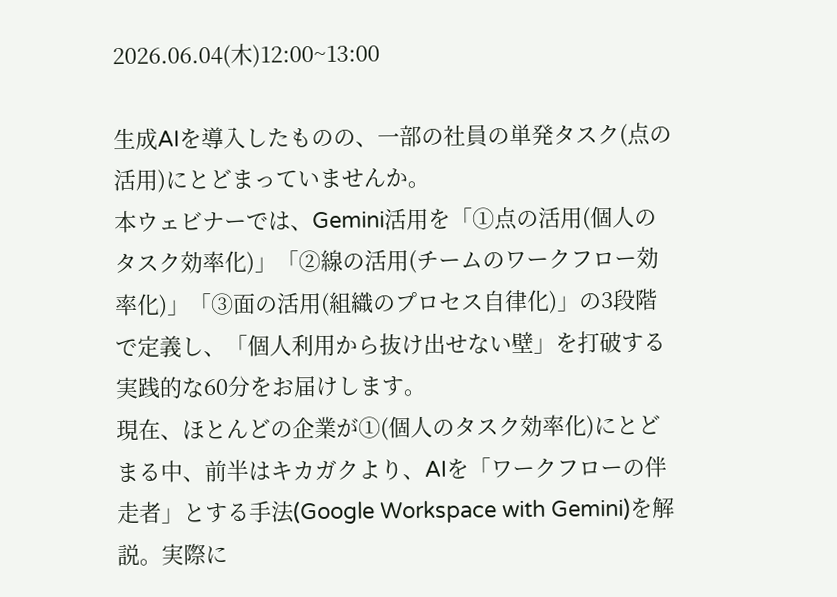2026.06.04(木)12:00~13:00

生成AIを導入したものの、一部の社員の単発タスク(点の活用)にとどまっていませんか。
本ウェビナーでは、Gemini活用を「①点の活用(個人のタスク効率化)」「②線の活用(チームのワークフロー効率化)」「③面の活用(組織のプロセス自律化)」の3段階で定義し、「個人利用から抜け出せない壁」を打破する実践的な60分をお届けします。
現在、ほとんどの企業が①(個人のタスク効率化)にとどまる中、前半はキカガクより、AIを「ワークフローの伴走者」とする手法(Google Workspace with Gemini)を解説。実際に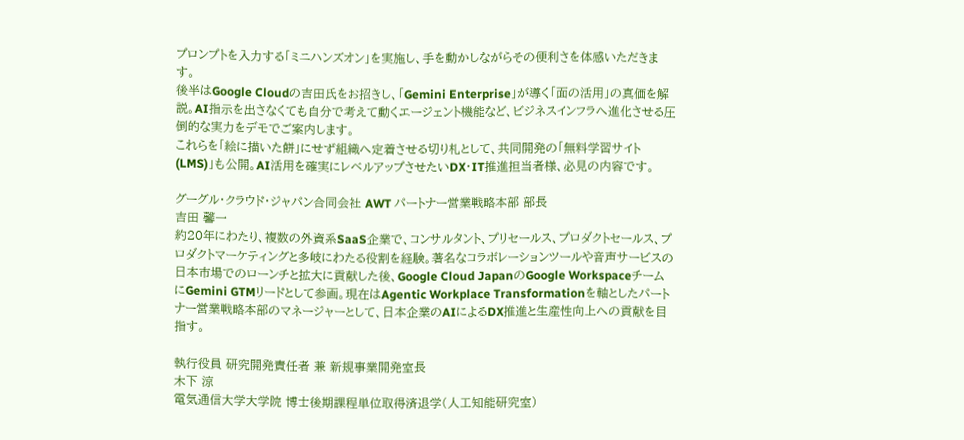プロンプトを入力する「ミニハンズオン」を実施し、手を動かしながらその便利さを体感いただきます。
後半はGoogle Cloudの吉田氏をお招きし、「Gemini Enterprise」が導く「面の活用」の真価を解説。AI指示を出さなくても自分で考えて動くエージェント機能など、ビジネスインフラへ進化させる圧倒的な実力をデモでご案内します。
これらを「絵に描いた餅」にせず組織へ定着させる切り札として、共同開発の「無料学習サイト(LMS)」も公開。AI活用を確実にレベルアップさせたいDX・IT推進担当者様、必見の内容です。

グーグル・クラウド・ジャパン合同会社 AWT パートナー営業戦略本部 部長
吉田 馨一
約20年にわたり、複数の外資系SaaS企業で、コンサルタント、プリセールス、プロダクトセールス、プロダクトマーケティングと多岐にわたる役割を経験。著名なコラボレーションツールや音声サービスの日本市場でのローンチと拡大に貢献した後、Google Cloud JapanのGoogle WorkspaceチームにGemini GTMリードとして参画。現在はAgentic Workplace Transformationを軸としたパートナー営業戦略本部のマネージャーとして、日本企業のAIによるDX推進と生産性向上への貢献を目指す。

執行役員 研究開発責任者 兼 新規事業開発室長
木下 涼
電気通信大学大学院 博士後期課程単位取得済退学(人工知能研究室)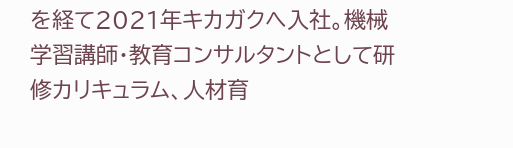を経て2021年キカガクへ入社。機械学習講師・教育コンサルタントとして研修カリキュラム、人材育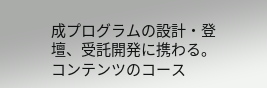成プログラムの設計・登壇、受託開発に携わる。コンテンツのコース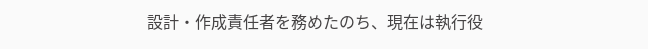設計・作成責任者を務めたのち、現在は執行役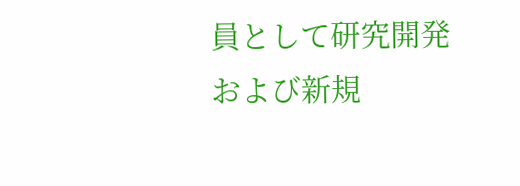員として研究開発および新規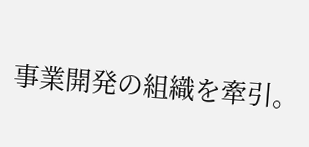事業開発の組織を牽引。